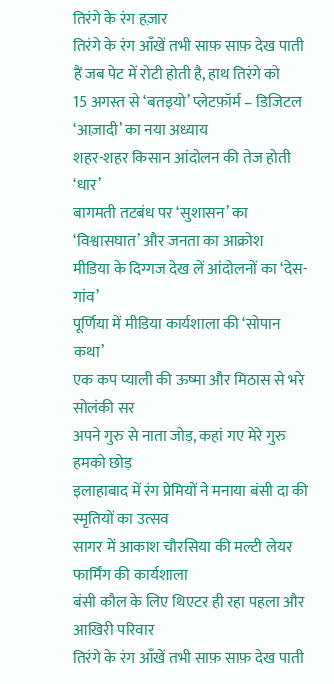तिरंगे के रंग हज़ार
तिरंगे के रंग आँखें तभी साफ़ साफ़ देख पाती हैं जब पेट में रोटी होती है, हाथ तिरंगे को
15 अगस्त से ‘बतइयो’ प्लेटफ़ॉर्म – डिजिटल ‘आज़ादी’ का नया अध्याय
शहर-शहर किसान आंदोलन की तेज होती ‘धार’
बागमती तटबंध पर ‘सुशासन’ का ‘विश्वासघात’ और जनता का आक्रोश
मीडिया के दिग्गज देख लें आंदोलनों का ‘देस-गांव’
पूर्णिया में मीडिया कार्यशाला की ‘सोपान कथा’
एक कप प्याली की ऊष्मा और मिठास से भरे सोलंकी सर
अपने गुरु से नाता जोड़, कहां गए मेरे गुरु हमको छोड़
इलाहाबाद में रंग प्रेमियों ने मनाया बंसी दा की स्मृतियों का उत्सव
सागर में आकाश चौरसिया की मल्टी लेयर फार्मिंग की कार्यशाला
बंसी कौल के लिए थिएटर ही रहा पहला और आखिरी परिवार
तिरंगे के रंग आँखें तभी साफ़ साफ़ देख पाती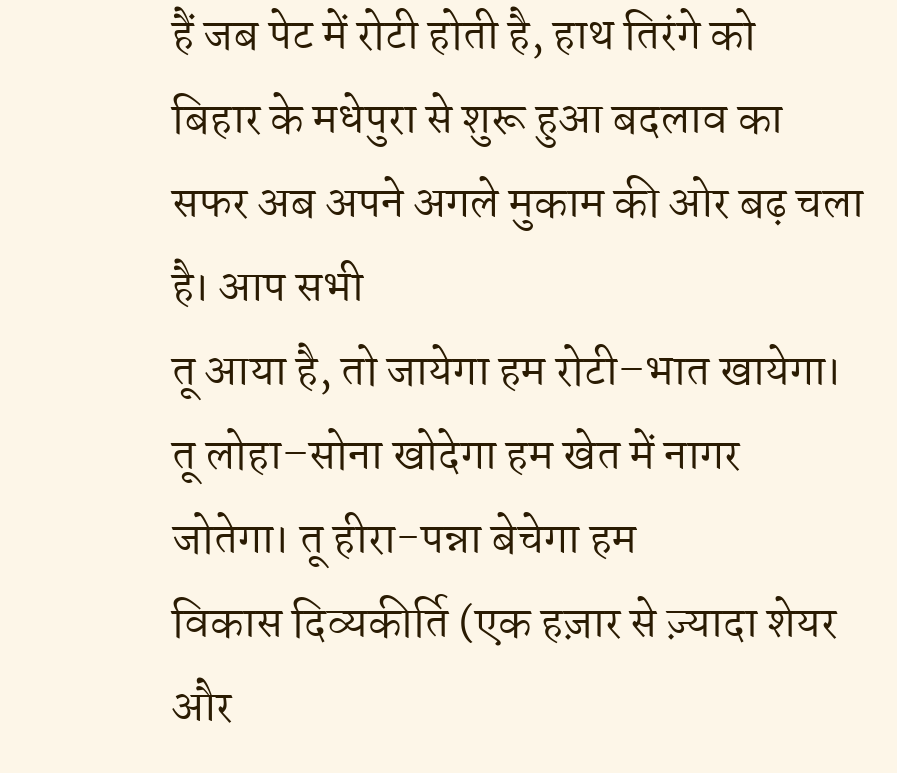हैं जब पेट में रोटी होती है, हाथ तिरंगे को
बिहार के मधेपुरा से शुरू हुआ बदलाव का सफर अब अपने अगले मुकाम की ओर बढ़ चला है। आप सभी
तू आया है, तो जायेगा हम रोटी–भात खायेगा। तू लोहा–सोना खोदेगा हम खेत में नागर जोतेगा। तू हीरा-पन्ना बेचेगा हम
विकास दिव्यकीर्ति (एक हज़ार से ज़्यादा शेयर और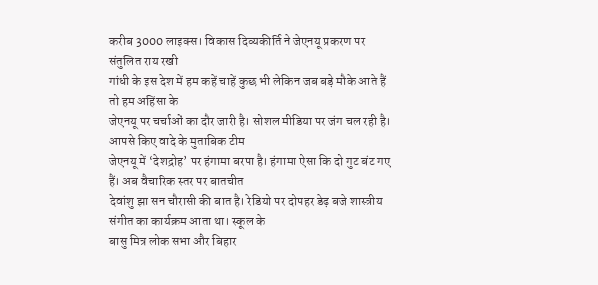करीब 3000 लाइक्स। विकास दिव्यकीर्ति ने जेएनयू प्रकरण पर संतुलित राय रखी
गांधी के इस देश में हम कहें चाहें कुछ भी लेकिन जब बड़े मौके आते हैं तो हम अहिंसा के
जेएनयू पर चर्चाओं का दौर जारी है। सोशल मीडिया पर जंग चल रही है। आपसे किए वादे के मुताबिक टीम
जेएनयू में ‘देशद्रोह’ पर हंगामा बरपा है। हंगामा ऐसा कि दो गुट बंट गए हैं। अब वैचारिक स्तर पर बातचीत
देवांशु झा सन चौरासी की बात है। रेडियो पर दोपहर डेढ़ बजे शास्त्रीय संगीत का कार्यक्रम आता था। स्कूल के
बासु मित्र लोक सभा और बिहार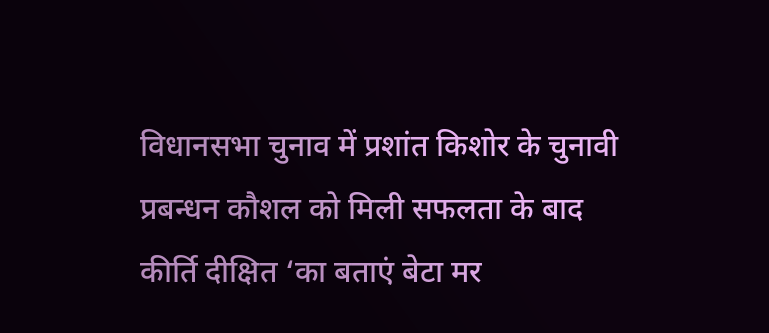विधानसभा चुनाव में प्रशांत किशोर के चुनावी प्रबन्धन कौशल को मिली सफलता के बाद
कीर्ति दीक्षित ‘का बताएं बेटा मर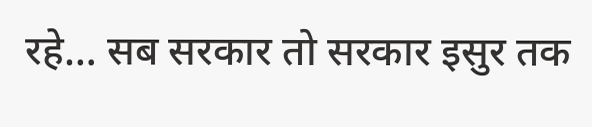रहे… सब सरकार तो सरकार इसुर तक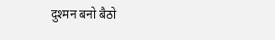दुश्मन बनो बैठो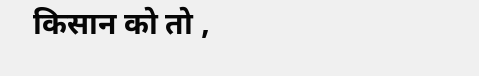किसान को तो ,